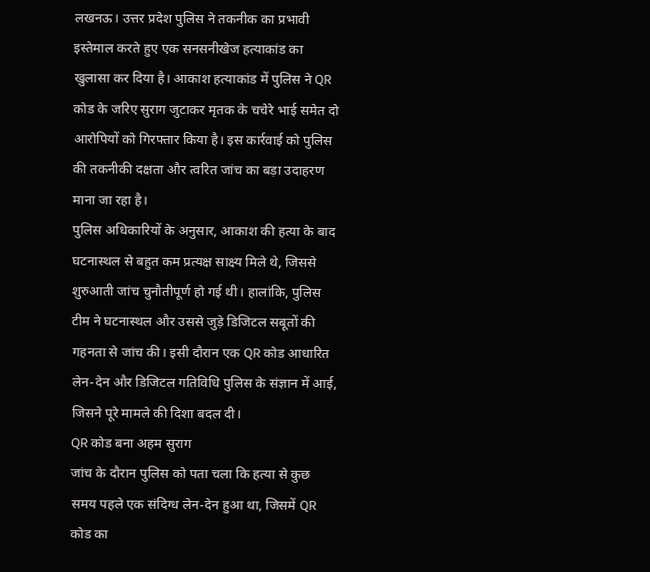लखनऊ। उत्तर प्रदेश पुलिस ने तकनीक का प्रभावी इस्तेमाल करते हुए एक सनसनीखेज हत्याकांड का खुलासा कर दिया है। आकाश हत्याकांड में पुलिस ने QR कोड के जरिए सुराग जुटाकर मृतक के चचेरे भाई समेत दो आरोपियों को गिरफ्तार किया है। इस कार्रवाई को पुलिस की तकनीकी दक्षता और त्वरित जांच का बड़ा उदाहरण माना जा रहा है।
पुलिस अधिकारियों के अनुसार, आकाश की हत्या के बाद घटनास्थल से बहुत कम प्रत्यक्ष साक्ष्य मिले थे, जिससे शुरुआती जांच चुनौतीपूर्ण हो गई थी। हालांकि, पुलिस टीम ने घटनास्थल और उससे जुड़े डिजिटल सबूतों की गहनता से जांच की। इसी दौरान एक QR कोड आधारित लेन-देन और डिजिटल गतिविधि पुलिस के संज्ञान में आई, जिसने पूरे मामले की दिशा बदल दी।
QR कोड बना अहम सुराग
जांच के दौरान पुलिस को पता चला कि हत्या से कुछ समय पहले एक संदिग्ध लेन-देन हुआ था, जिसमें QR कोड का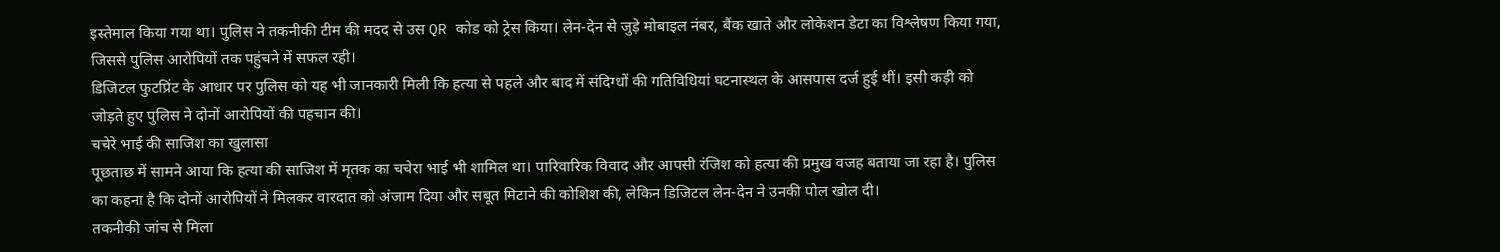इस्तेमाल किया गया था। पुलिस ने तकनीकी टीम की मदद से उस QR कोड को ट्रेस किया। लेन-देन से जुड़े मोबाइल नंबर, बैंक खाते और लोकेशन डेटा का विश्लेषण किया गया, जिससे पुलिस आरोपियों तक पहुंचने में सफल रही।
डिजिटल फुटप्रिंट के आधार पर पुलिस को यह भी जानकारी मिली कि हत्या से पहले और बाद में संदिग्धों की गतिविधियां घटनास्थल के आसपास दर्ज हुई थीं। इसी कड़ी को जोड़ते हुए पुलिस ने दोनों आरोपियों की पहचान की।
चचेरे भाई की साजिश का खुलासा
पूछताछ में सामने आया कि हत्या की साजिश में मृतक का चचेरा भाई भी शामिल था। पारिवारिक विवाद और आपसी रंजिश को हत्या की प्रमुख वजह बताया जा रहा है। पुलिस का कहना है कि दोनों आरोपियों ने मिलकर वारदात को अंजाम दिया और सबूत मिटाने की कोशिश की, लेकिन डिजिटल लेन-देन ने उनकी पोल खोल दी।
तकनीकी जांच से मिला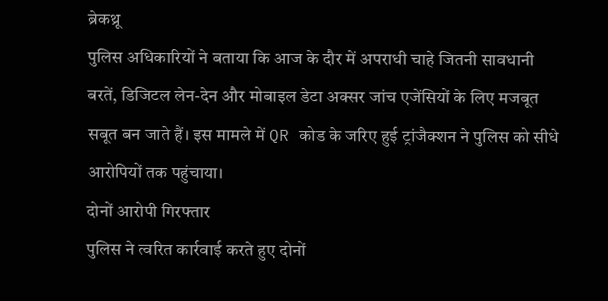ब्रेकथ्रू
पुलिस अधिकारियों ने बताया कि आज के दौर में अपराधी चाहे जितनी सावधानी बरतें, डिजिटल लेन-देन और मोबाइल डेटा अक्सर जांच एजेंसियों के लिए मजबूत सबूत बन जाते हैं। इस मामले में QR कोड के जरिए हुई ट्रांजैक्शन ने पुलिस को सीधे आरोपियों तक पहुंचाया।
दोनों आरोपी गिरफ्तार
पुलिस ने त्वरित कार्रवाई करते हुए दोनों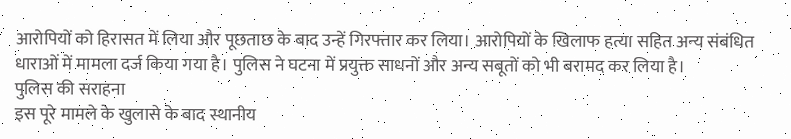आरोपियों को हिरासत में लिया और पूछताछ के बाद उन्हें गिरफ्तार कर लिया। आरोपियों के खिलाफ हत्या सहित अन्य संबंधित धाराओं में मामला दर्ज किया गया है। पुलिस ने घटना में प्रयुक्त साधनों और अन्य सबूतों को भी बरामद कर लिया है।
पुलिस की सराहना
इस पूरे मामले के खुलासे के बाद स्थानीय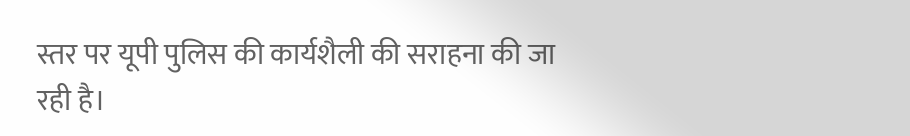स्तर पर यूपी पुलिस की कार्यशैली की सराहना की जा रही है।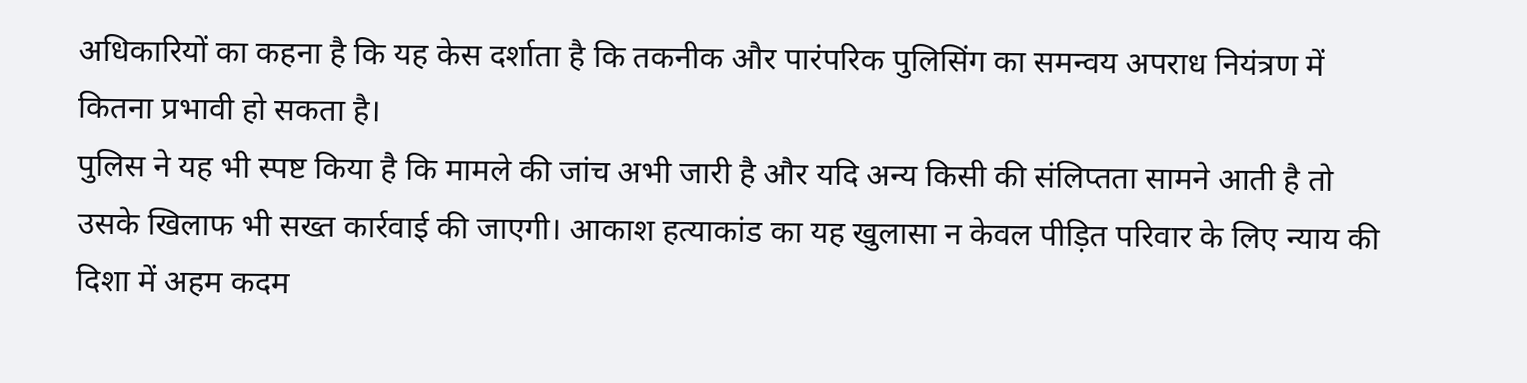अधिकारियों का कहना है कि यह केस दर्शाता है कि तकनीक और पारंपरिक पुलिसिंग का समन्वय अपराध नियंत्रण में कितना प्रभावी हो सकता है।
पुलिस ने यह भी स्पष्ट किया है कि मामले की जांच अभी जारी है और यदि अन्य किसी की संलिप्तता सामने आती है तो उसके खिलाफ भी सख्त कार्रवाई की जाएगी। आकाश हत्याकांड का यह खुलासा न केवल पीड़ित परिवार के लिए न्याय की दिशा में अहम कदम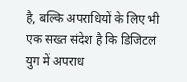है, बल्कि अपराधियों के लिए भी एक सख्त संदेश है कि डिजिटल युग में अपराध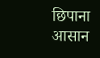छिपाना आसान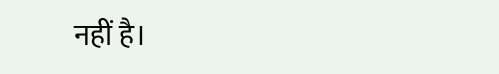नहीं है।